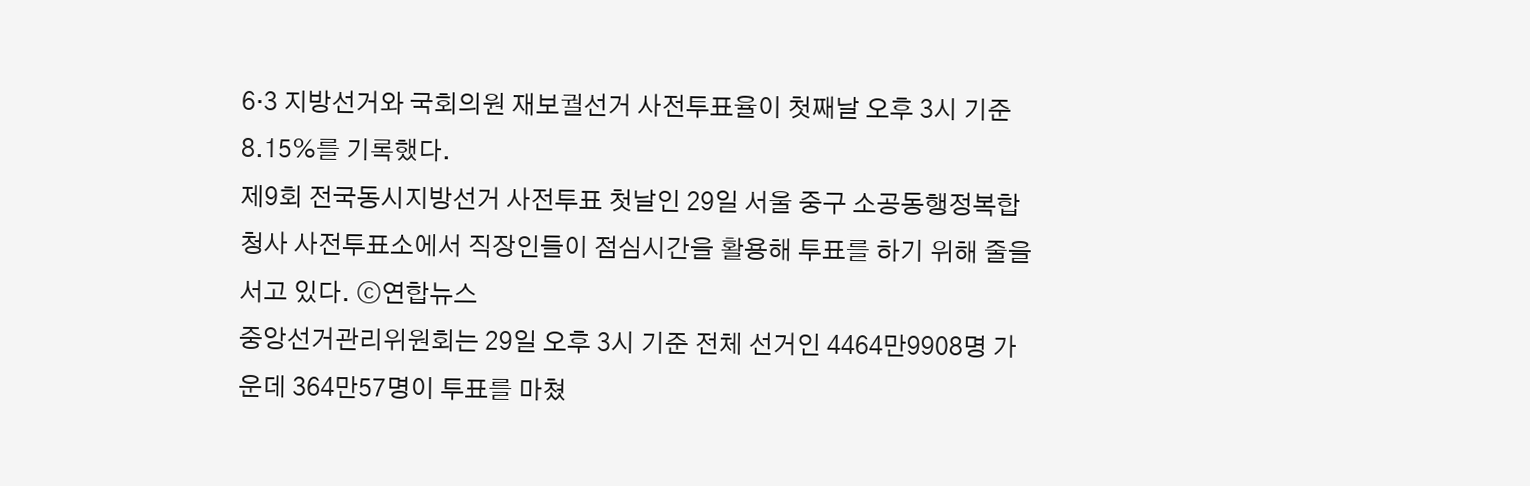6·3 지방선거와 국회의원 재보궐선거 사전투표율이 첫째날 오후 3시 기준 8.15%를 기록했다.
제9회 전국동시지방선거 사전투표 첫날인 29일 서울 중구 소공동행정복합청사 사전투표소에서 직장인들이 점심시간을 활용해 투표를 하기 위해 줄을 서고 있다. ⓒ연합뉴스
중앙선거관리위원회는 29일 오후 3시 기준 전체 선거인 4464만9908명 가운데 364만57명이 투표를 마쳤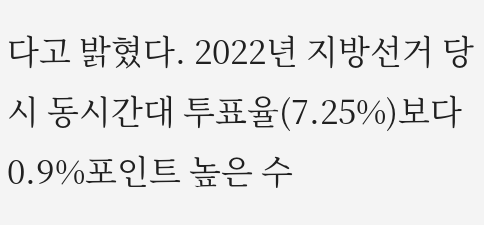다고 밝혔다. 2022년 지방선거 당시 동시간대 투표율(7.25%)보다 0.9%포인트 높은 수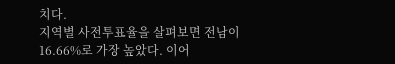치다.
지역별 사전투표율을 살펴보면 전남이 16.66%로 가장 높았다. 이어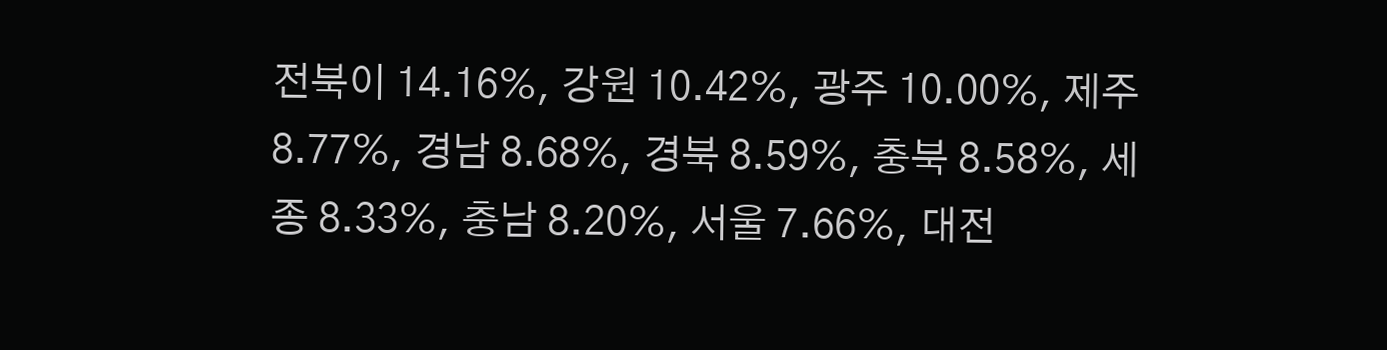전북이 14.16%, 강원 10.42%, 광주 10.00%, 제주 8.77%, 경남 8.68%, 경북 8.59%, 충북 8.58%, 세종 8.33%, 충남 8.20%, 서울 7.66%, 대전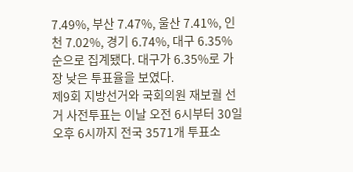7.49%, 부산 7.47%, 울산 7.41%, 인천 7.02%, 경기 6.74%, 대구 6.35% 순으로 집계됐다. 대구가 6.35%로 가장 낮은 투표율을 보였다.
제9회 지방선거와 국회의원 재보궐 선거 사전투표는 이날 오전 6시부터 30일 오후 6시까지 전국 3571개 투표소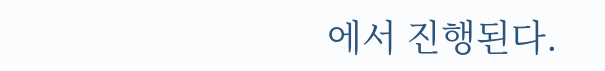에서 진행된다.